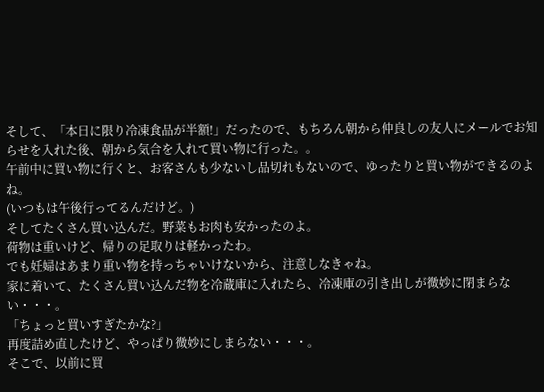そして、「本日に限り冷凍食品が半額!」だったので、もちろん朝から仲良しの友人にメールでお知らせを入れた後、朝から気合を入れて買い物に行った。。
午前中に買い物に行くと、お客さんも少ないし品切れもないので、ゆったりと買い物ができるのよね。
(いつもは午後行ってるんだけど。)
そしてたくさん買い込んだ。野菜もお肉も安かったのよ。
荷物は重いけど、帰りの足取りは軽かったわ。
でも妊婦はあまり重い物を持っちゃいけないから、注意しなきゃね。
家に着いて、たくさん買い込んだ物を冷蔵庫に入れたら、冷凍庫の引き出しが微妙に閉まらない・・・。
「ちょっと買いすぎたかな?」
再度詰め直したけど、やっぱり微妙にしまらない・・・。
そこで、以前に買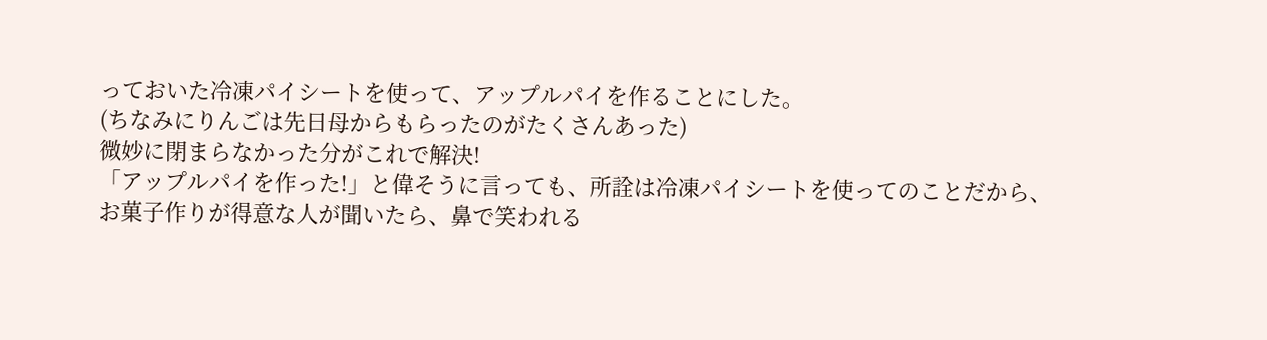っておいた冷凍パイシートを使って、アップルパイを作ることにした。
(ちなみにりんごは先日母からもらったのがたくさんあった)
微妙に閉まらなかった分がこれで解決!
「アップルパイを作った!」と偉そうに言っても、所詮は冷凍パイシートを使ってのことだから、お菓子作りが得意な人が聞いたら、鼻で笑われる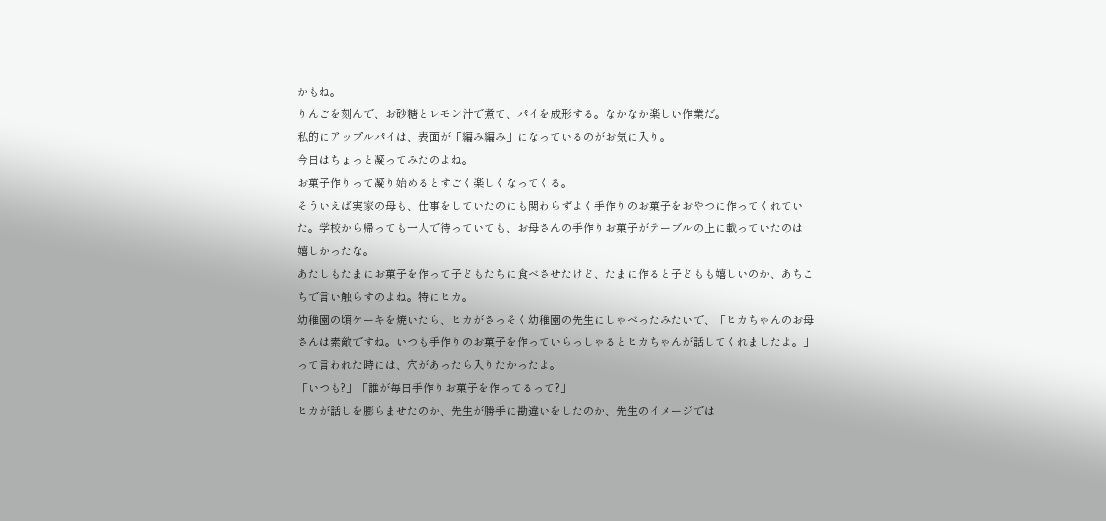かもね。
りんごを刻んで、お砂糖とレモン汁で煮て、パイを成形する。なかなか楽しい作業だ。
私的にアップルパイは、表面が「編み編み」になっているのがお気に入り。
今日はちょっと凝ってみたのよね。
お菓子作りって凝り始めるとすごく楽しくなってくる。
そういえば実家の母も、仕事をしていたのにも関わらずよく手作りのお菓子をおやつに作ってくれていた。学校から帰っても一人で待っていても、お母さんの手作りお菓子がテーブルの上に載っていたのは
嬉しかったな。
あたしもたまにお菓子を作って子どもたちに食べさせたけど、たまに作ると子どもも嬉しいのか、あちこちで言い触らすのよね。特にヒカ。
幼稚園の頃ケーキを焼いたら、ヒカがさっそく幼稚園の先生にしゃべったみたいで、「ヒカちゃんのお母さんは素敵ですね。いつも手作りのお菓子を作っていらっしゃるとヒカちゃんが話してくれましたよ。」って言われた時には、穴があったら入りたかったよ。
「いつも?」「誰が毎日手作りお菓子を作ってるって?」
ヒカが話しを膨らませたのか、先生が勝手に勘違いをしたのか、先生のイメージでは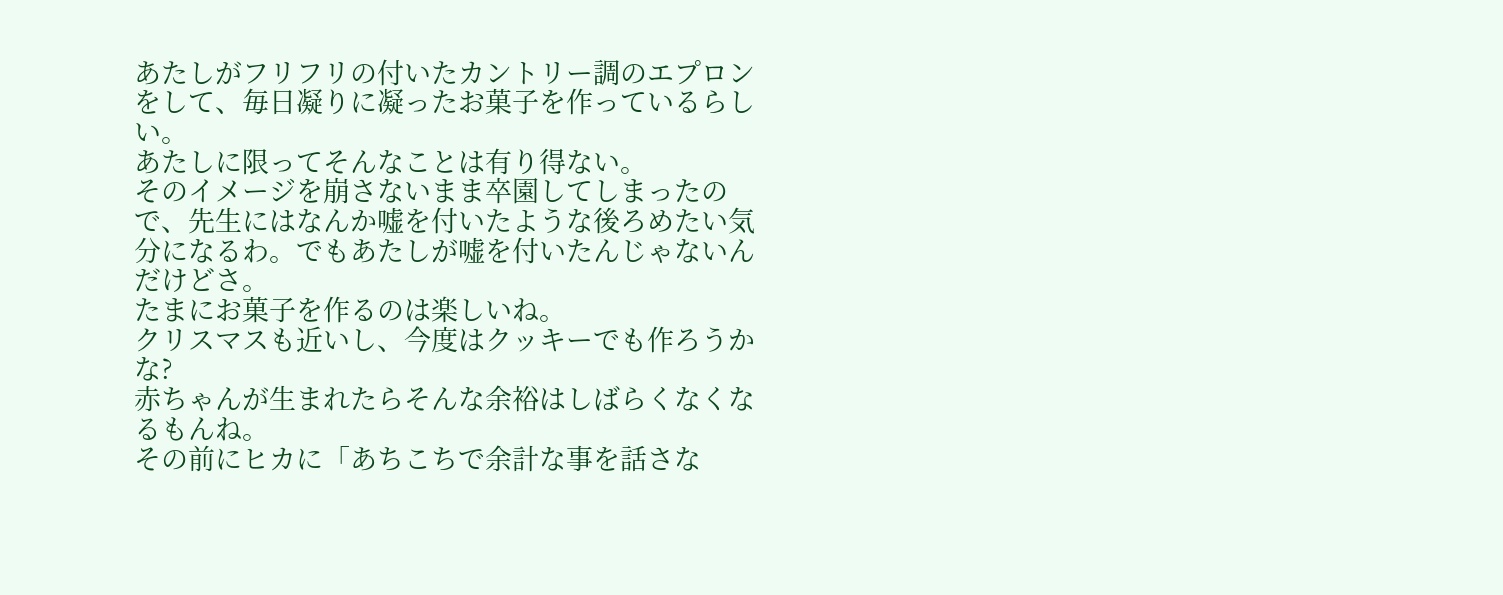あたしがフリフリの付いたカントリー調のエプロンをして、毎日凝りに凝ったお菓子を作っているらしい。
あたしに限ってそんなことは有り得ない。
そのイメージを崩さないまま卒園してしまったので、先生にはなんか嘘を付いたような後ろめたい気分になるわ。でもあたしが嘘を付いたんじゃないんだけどさ。
たまにお菓子を作るのは楽しいね。
クリスマスも近いし、今度はクッキーでも作ろうかな?
赤ちゃんが生まれたらそんな余裕はしばらくなくなるもんね。
その前にヒカに「あちこちで余計な事を話さな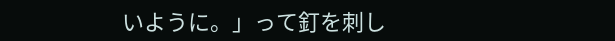いように。」って釘を刺し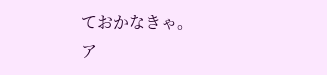ておかなきゃ。
ア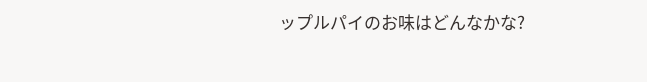ップルパイのお味はどんなかな?